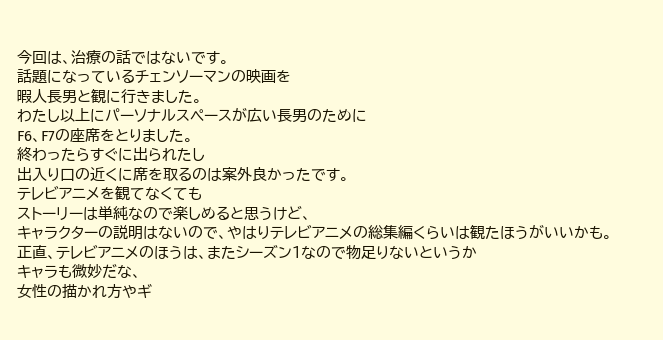今回は、治療の話ではないです。
話題になっているチェンソーマンの映画を
暇人長男と観に行きました。
わたし以上にパーソナルスペースが広い長男のために
F6、F7の座席をとりました。
終わったらすぐに出られたし
出入り口の近くに席を取るのは案外良かったです。
テレビアニメを観てなくても
ストーリーは単純なので楽しめると思うけど、
キャラクターの説明はないので、やはりテレビアニメの総集編くらいは観たほうがいいかも。
正直、テレビアニメのほうは、またシーズン1なので物足りないというか
キャラも微妙だな、
女性の描かれ方やギ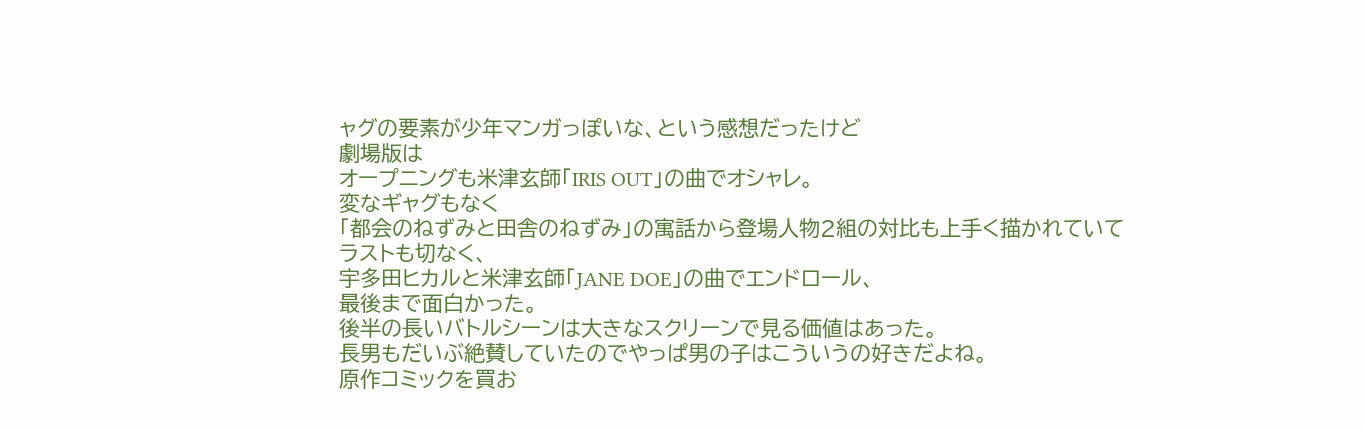ャグの要素が少年マンガっぽいな、という感想だったけど
劇場版は
オープニングも米津玄師「IRIS OUT」の曲でオシャレ。
変なギャグもなく
「都会のねずみと田舎のねずみ」の寓話から登場人物2組の対比も上手く描かれていて
ラストも切なく、
宇多田ヒカルと米津玄師「JANE DOE」の曲でエンドロール、
最後まで面白かった。
後半の長いバトルシーンは大きなスクリーンで見る価値はあった。
長男もだいぶ絶賛していたのでやっぱ男の子はこういうの好きだよね。
原作コミックを買お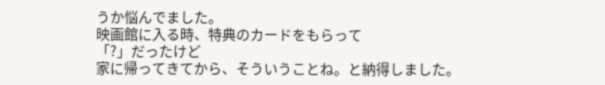うか悩んでました。
映画館に入る時、特典のカードをもらって
「?」だったけど
家に帰ってきてから、そういうことね。と納得しました。